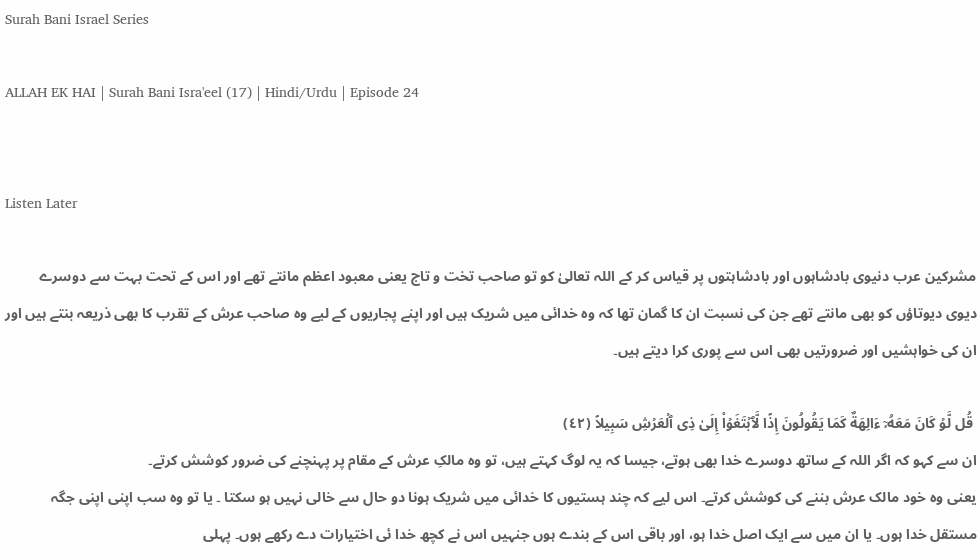Surah Bani Israel Series

ALLAH EK HAI | Surah Bani Isra'eel (17) | Hindi/Urdu | Episode 24


Listen Later

مشرکین عرب دنیوی بادشاہوں اور بادشاہتوں پر قیاس کر کے اللہ تعالیٰ کو تو صاحب تخت و تاج یعنی معبود اعظم مانتے تھے اور اس کے تحت بہت سے دوسرے دیوی دیوتاؤں کو بھی مانتے تھے جن کی نسبت ان کا گمان تھا کہ وہ خدائی میں شریک ہیں اور اپنے پجاریوں کے لیے وہ صاحب عرش کے تقرب کا بھی ذریعہ بنتے ہیں اور ان کی خواہشیں اور ضرورتیں بھی اس سے پوری کرا دیتے ہیں۔

 قُل لَّوۡ كَانَ مَعَهُۥۤ ءَالِهَةٌ كَمَا يَقُولُونَ إِذًا لَّٱبۡتَغَوۡاْ إِلَىٰ ذِى ٱلۡعَرۡشِ سَبِيلاً (٤٢)
ان سے کہو کہ اگر اللہ کے ساتھ دوسرے خدا بھی ہوتے، جیسا کہ یہ لوگ کہتے ہیں، تو وہ مالکِ عرش کے مقام پر پہنچنے کی ضرور کوشش کرتے۔
یعنی وہ خود مالک عرش بننے کی کوشش کرتے۔ اس لیے کہ چند ہستیوں کا خدائی میں شریک ہونا دو حال سے خالی نہیں ہو سکتا ۔ یا تو وہ سب اپنی اپنی جگہ مستقل خدا ہوں۔ یا ان میں سے ایک اصل خدا ہو، اور باقی اس کے بندے ہوں جنہیں اس نے کچھ خدا ئی اختیارات دے رکھے ہوں۔ پہلی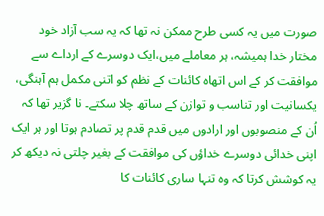صورت میں یہ کسی طرح ممکن نہ تھا کہ یہ سب آزاد خود مختار خدا ہمیشہ، ہر معاملے میں،ایک دوسرے کے ارداے سے موافقت کر کے اس اتھاہ کائنات کے نظم کو اتنی مکمل ہم آہنگی، یکسانیت اور تناسب و توازن کے ساتھ چلا سکتے۔ نا گزیر تھا کہ اُن کے منصوبوں اور ارادوں میں قدم قدم پر تصادم ہوتا اور ہر ایک اپنی خدائی دوسرے خداؤں کی موافقت کے بغیر چلتی نہ دیکھ کر یہ کوشش کرتا کہ وہ تنہا ساری کائنات کا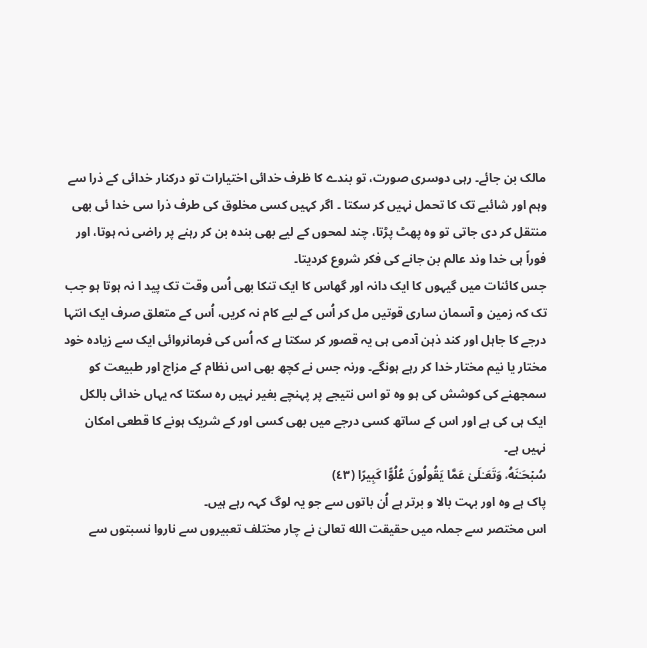مالک بن جائے۔ رہی دوسری صورت، تو بندے کا ظرف خدائی اختیارات تو درکنار خدائی کے ذرا سے وہم اور شائبے تک کا تحمل نہیں کر سکتا ۔ اگر کہیں کسی مخلوق کی طرف ذرا سی خدا ئی بھی منتقل کر دی جاتی تو وہ پھٹ پڑتا، چند لمحوں کے لیے بھی بندہ بن کر رہنے پر راضی نہ ہوتا، اور فوراً ہی خدا وند عالم بن جانے کی فکر شروع کردیتا۔
جس کائنات میں گیہوں کا ایک دانہ اور گھاس کا ایک تنکا بھی اُس وقت تک پید ا نہ ہوتا ہو جب تک کہ زمین و آسمان ساری قوتیں مل کر اُس کے لیے کام نہ کریں، اُس کے متعلق صرف ایک انتہا درجے کا جاہل اور کند ذہن آدمی ہی یہ قصور کر سکتا ہے کہ اُس کی فرمانروائی ایک سے زیادہ خود مختار یا نیم مختار خدا کر رہے ہونگے۔ ورنہ جس نے کچھ بھی اس نظام کے مزاج اور طبیعت کو سمجھنے کی کوشش کی ہو وہ تو اس نتیجے پر پہنچے بغیر نہیں رہ سکتا کہ یہاں خدائی بالکل ایک ہی کی ہے اور اس کے ساتھ کسی درجے میں بھی کسی اور کے شریک ہونے کا قطعی امکان نہیں ہے۔
سُبۡحَـٰنَهُۥ وَتَعَـٰلَىٰ عَمَّا يَقُولُونَ عُلُوًّا كَبِيرًا (٤٣)
پاک ہے وہ اور بہت بالا و برتر ہے اُن باتوں سے جو یہ لوگ کہہ رہے ہیں۔
اس مختصر سے جملہ میں حقیقت الله تعالیٰ نے چار مختلف تعبیروں سے ناروا نسبتوں سے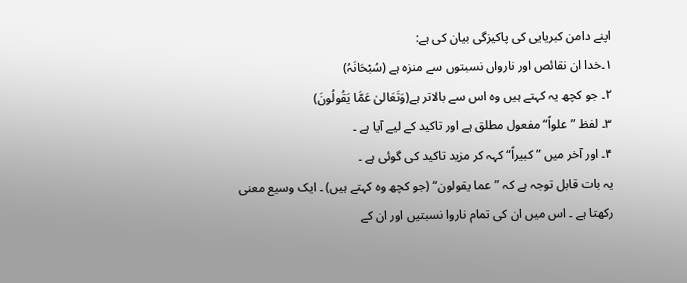اپنے دامن کبریایی کی پاکیزگی بیان کی ہے:
۱۔خدا ان نقائص اور نارواں نسبتوں سے منزہ ہے (سُبْحَانَہُ)
۲۔ جو کچھ یہ کہتے ہیں وہ اس سے بالاتر ہے(وَتَعَالیٰ عَمَّا یَقُولُونَ)
۳۔ لفظ ”علواً“ مفعول مطلق ہے اور تاکید کے لیے آیا ہے ۔
۴۔ اور آخر میں ”کبیراً“ کہہ کر مزید تاکید کی گوئی ہے ۔
یہ بات قابل توجہ ہے کہ ”عما یقولون“ (جو کچھ وہ کہتے ہیں) ۔ ایک وسیع معنی رکھتا ہے ۔ اس میں ان کی تمام ناروا نسبتیں اور ان کے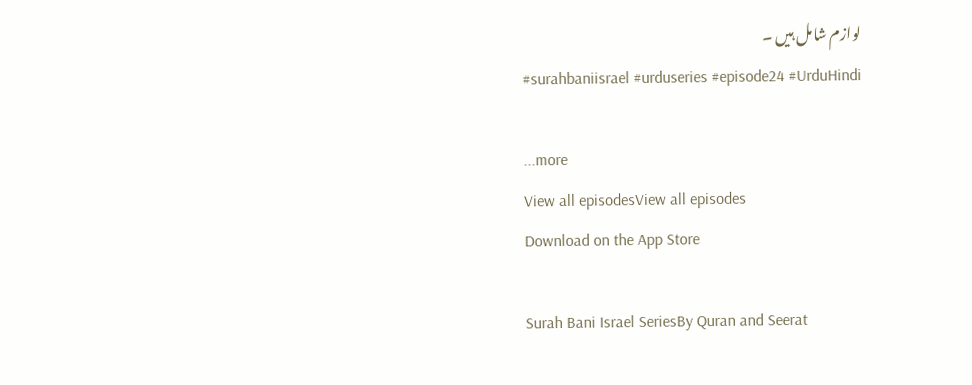لوازم شامل ہیں ۔
#surahbaniisrael #urduseries #episode24 #UrduHindi

...more
View all episodesView all episodes
Download on the App Store

Surah Bani Israel SeriesBy Quran and Seerat